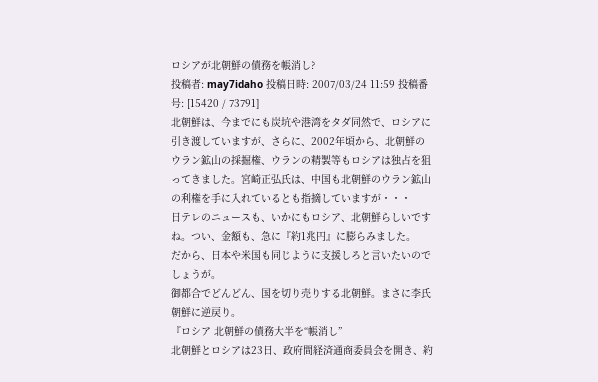ロシアが北朝鮮の債務を帳消し?
投稿者: may7idaho 投稿日時: 2007/03/24 11:59 投稿番号: [15420 / 73791]
北朝鮮は、今までにも炭坑や港湾をタダ同然で、ロシアに引き渡していますが、さらに、2002年頃から、北朝鮮のウラン鉱山の採掘権、ウランの精製等もロシアは独占を狙ってきました。宮崎正弘氏は、中国も北朝鮮のウラン鉱山の利権を手に入れているとも指摘していますが・・・
日テレのニュースも、いかにもロシア、北朝鮮らしいですね。つい、金額も、急に『約1兆円』に膨らみました。
だから、日本や米国も同じように支援しろと言いたいのでしょうが。
御都合でどんどん、国を切り売りする北朝鮮。まさに李氏朝鮮に逆戻り。
『ロシア 北朝鮮の債務大半を“帳消し”
北朝鮮とロシアは23日、政府間経済通商委員会を開き、約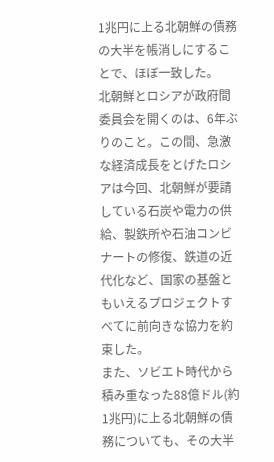1兆円に上る北朝鮮の債務の大半を帳消しにすることで、ほぼ一致した。
北朝鮮とロシアが政府間委員会を開くのは、6年ぶりのこと。この間、急激な経済成長をとげたロシアは今回、北朝鮮が要請している石炭や電力の供給、製鉄所や石油コンビナートの修復、鉄道の近代化など、国家の基盤ともいえるプロジェクトすべてに前向きな協力を約束した。
また、ソビエト時代から積み重なった88億ドル(約1兆円)に上る北朝鮮の債務についても、その大半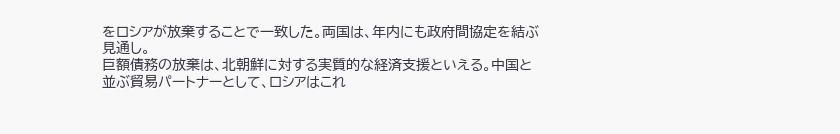をロシアが放棄することで一致した。両国は、年内にも政府間協定を結ぶ見通し。
巨額債務の放棄は、北朝鮮に対する実質的な経済支援といえる。中国と並ぶ貿易パートナーとして、ロシアはこれ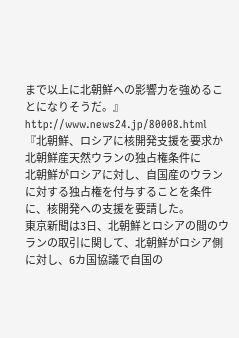まで以上に北朝鮮への影響力を強めることになりそうだ。』
http://www.news24.jp/80008.html
『北朝鮮、ロシアに核開発支援を要求か 北朝鮮産天然ウランの独占権条件に
北朝鮮がロシアに対し、自国産のウランに対する独占権を付与することを条件に、核開発への支援を要請した。
東京新聞は3日、北朝鮮とロシアの間のウランの取引に関して、北朝鮮がロシア側に対し、6カ国協議で自国の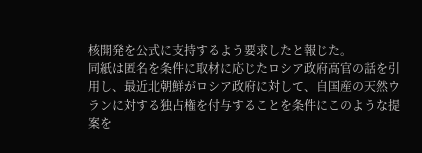核開発を公式に支持するよう要求したと報じた。
同紙は匿名を条件に取材に応じたロシア政府高官の話を引用し、最近北朝鮮がロシア政府に対して、自国産の天然ウランに対する独占権を付与することを条件にこのような提案を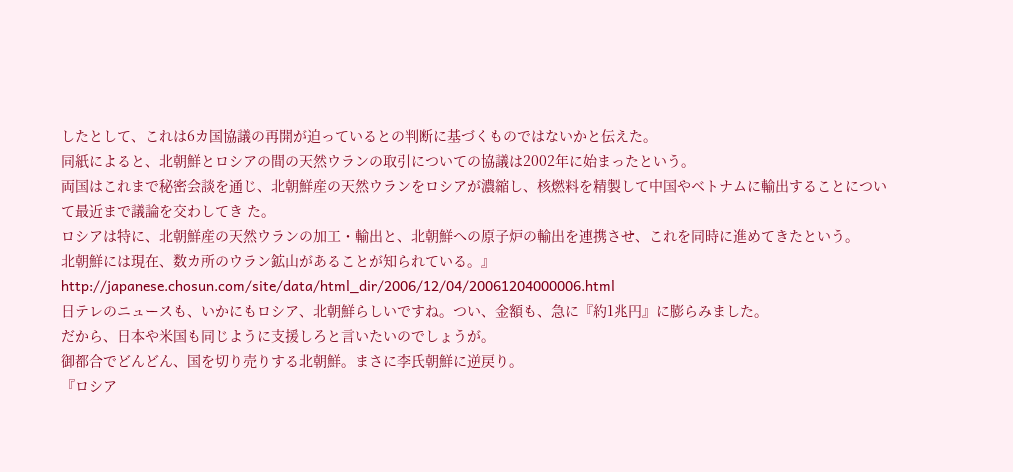したとして、これは6カ国協議の再開が迫っているとの判断に基づくものではないかと伝えた。
同紙によると、北朝鮮とロシアの間の天然ウランの取引についての協議は2002年に始まったという。
両国はこれまで秘密会談を通じ、北朝鮮産の天然ウランをロシアが濃縮し、核燃料を精製して中国やベトナムに輸出することについて最近まで議論を交わしてき た。
ロシアは特に、北朝鮮産の天然ウランの加工・輸出と、北朝鮮への原子炉の輸出を連携させ、これを同時に進めてきたという。
北朝鮮には現在、数カ所のウラン鉱山があることが知られている。』
http://japanese.chosun.com/site/data/html_dir/2006/12/04/20061204000006.html
日テレのニュースも、いかにもロシア、北朝鮮らしいですね。つい、金額も、急に『約1兆円』に膨らみました。
だから、日本や米国も同じように支援しろと言いたいのでしょうが。
御都合でどんどん、国を切り売りする北朝鮮。まさに李氏朝鮮に逆戻り。
『ロシア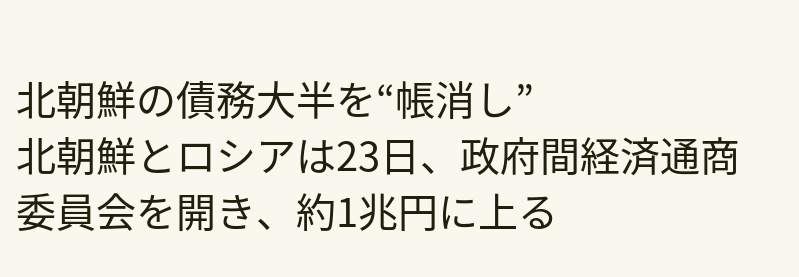北朝鮮の債務大半を“帳消し”
北朝鮮とロシアは23日、政府間経済通商委員会を開き、約1兆円に上る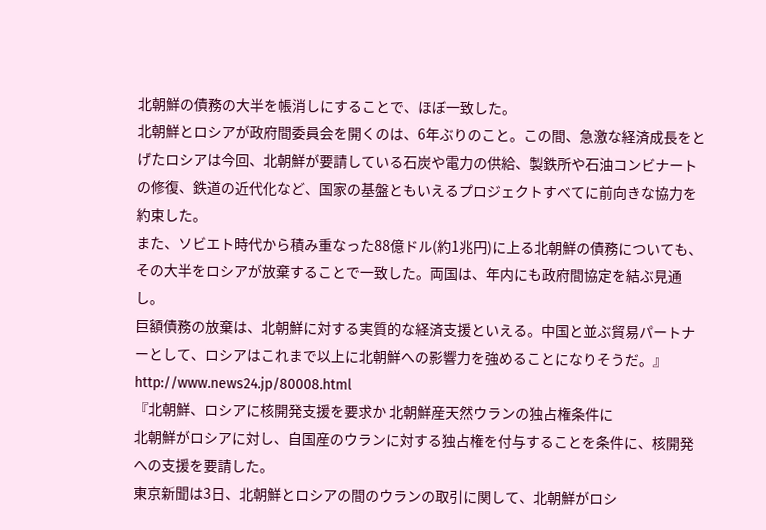北朝鮮の債務の大半を帳消しにすることで、ほぼ一致した。
北朝鮮とロシアが政府間委員会を開くのは、6年ぶりのこと。この間、急激な経済成長をとげたロシアは今回、北朝鮮が要請している石炭や電力の供給、製鉄所や石油コンビナートの修復、鉄道の近代化など、国家の基盤ともいえるプロジェクトすべてに前向きな協力を約束した。
また、ソビエト時代から積み重なった88億ドル(約1兆円)に上る北朝鮮の債務についても、その大半をロシアが放棄することで一致した。両国は、年内にも政府間協定を結ぶ見通し。
巨額債務の放棄は、北朝鮮に対する実質的な経済支援といえる。中国と並ぶ貿易パートナーとして、ロシアはこれまで以上に北朝鮮への影響力を強めることになりそうだ。』
http://www.news24.jp/80008.html
『北朝鮮、ロシアに核開発支援を要求か 北朝鮮産天然ウランの独占権条件に
北朝鮮がロシアに対し、自国産のウランに対する独占権を付与することを条件に、核開発への支援を要請した。
東京新聞は3日、北朝鮮とロシアの間のウランの取引に関して、北朝鮮がロシ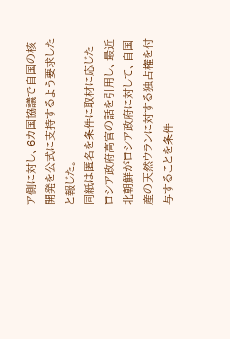ア側に対し、6カ国協議で自国の核開発を公式に支持するよう要求したと報じた。
同紙は匿名を条件に取材に応じたロシア政府高官の話を引用し、最近北朝鮮がロシア政府に対して、自国産の天然ウランに対する独占権を付与することを条件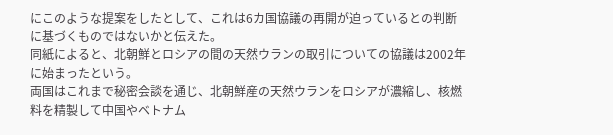にこのような提案をしたとして、これは6カ国協議の再開が迫っているとの判断に基づくものではないかと伝えた。
同紙によると、北朝鮮とロシアの間の天然ウランの取引についての協議は2002年に始まったという。
両国はこれまで秘密会談を通じ、北朝鮮産の天然ウランをロシアが濃縮し、核燃料を精製して中国やベトナム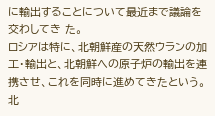に輸出することについて最近まで議論を交わしてき た。
ロシアは特に、北朝鮮産の天然ウランの加工・輸出と、北朝鮮への原子炉の輸出を連携させ、これを同時に進めてきたという。
北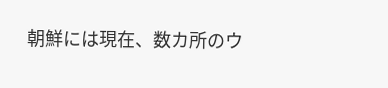朝鮮には現在、数カ所のウ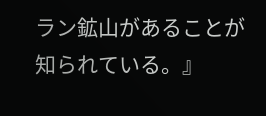ラン鉱山があることが知られている。』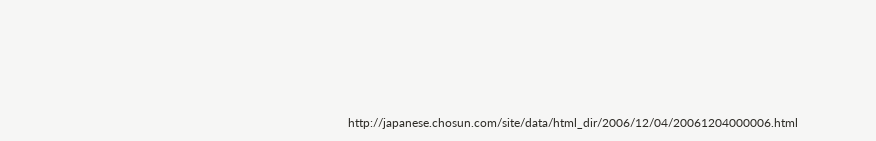http://japanese.chosun.com/site/data/html_dir/2006/12/04/20061204000006.html